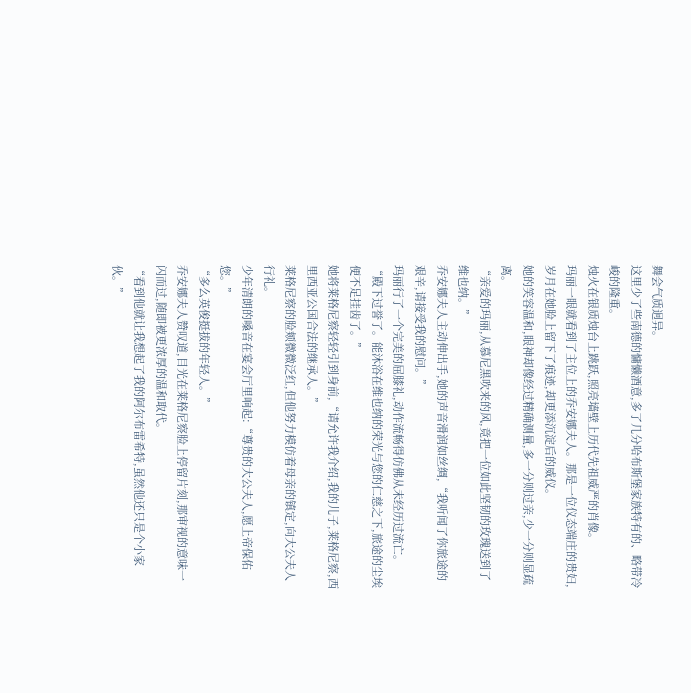舞会气质迥异。
这里少了些南德的慵懒酒意,多了几分哈布斯堡家族特有的、略带冷峻的隆重。
烛火在银质烛台上跳跃,照亮墙壁上历代先祖威严的肖像。
玛丽一眼就看到了主位上的乔安娜夫人。那是一位仪态端庄的贵妇,岁月在她脸上留下了痕迹,却更添沉淀后的威仪。
她的笑容温和,眼神却像经过精确测量,多一分则过亲,少一分则显疏离。
“亲爱的玛丽,从慕尼黑吹来的风,竟把一位如此坚韧的玫瑰送到了维也纳。”
乔安娜夫人主动伸出手,她的声音滑润如丝绸,“我听闻了你旅途的艰辛,请接受我的慰问。”
玛丽行了一个完美的屈膝礼,动作流畅得仿佛从未经历过流亡。
“殿下过誉了。能沐浴在维也纳的荣光与您的仁慈之下,旅途的尘埃便不足挂齿了。”
她将莱格尼察轻轻引到身前,“请允许我介绍,我的儿子,莱格尼察,西里西亚公国合法的继承人。”
莱格尼察的脸颊微微泛红,但他努力模仿着母亲的镇定,向大公夫人行礼。
少年清朗的嗓音在宴会厅里响起:“尊贵的大公夫人,愿上帝保佑您。”
“多么英俊挺拔的年轻人。”
乔安娜夫人赞叹道,目光在莱格尼察脸上停留片刻,那审视的意味一闪而过,随即被更浓厚的温和取代。
“看到他就让我想起了我的阿尔布雷希特,虽然他还只是个小家伙。”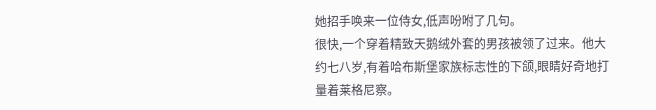她招手唤来一位侍女,低声吩咐了几句。
很快,一个穿着精致天鹅绒外套的男孩被领了过来。他大约七八岁,有着哈布斯堡家族标志性的下颌,眼睛好奇地打量着莱格尼察。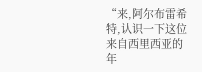“来,阿尔布雷希特,认识一下这位来自西里西亚的年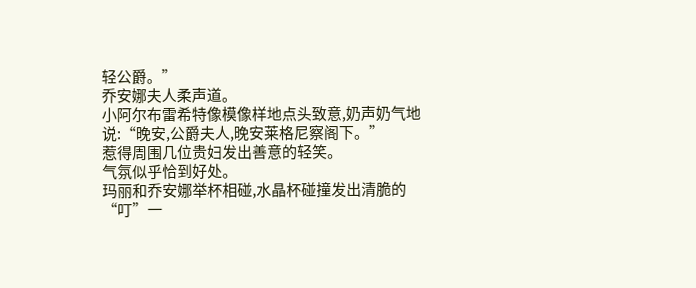轻公爵。”
乔安娜夫人柔声道。
小阿尔布雷希特像模像样地点头致意,奶声奶气地说:“晚安,公爵夫人,晚安莱格尼察阁下。”
惹得周围几位贵妇发出善意的轻笑。
气氛似乎恰到好处。
玛丽和乔安娜举杯相碰,水晶杯碰撞发出清脆的“叮”一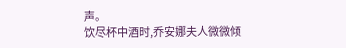声。
饮尽杯中酒时,乔安娜夫人微微倾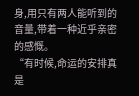身,用只有两人能听到的音量,带着一种近乎亲密的感慨。
“有时候,命运的安排真是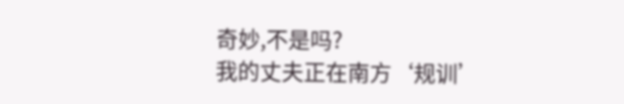奇妙,不是吗?
我的丈夫正在南方‘规训’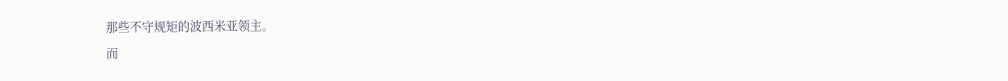那些不守规矩的波西米亚领主。
而